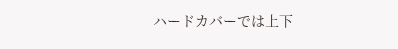ハードカバーでは上下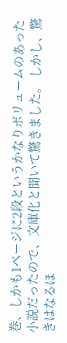巻、しかも1ページに2段というかなりボリュームのあった小説だったので、文庫化と聞いて驚きました。 しかし、驚きはなるほ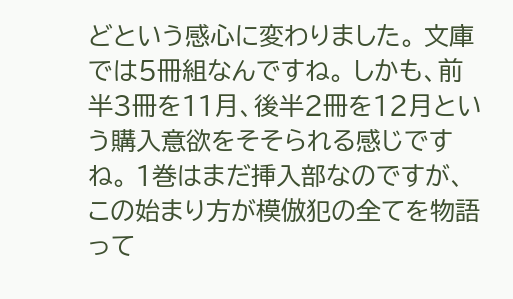どという感心に変わりました。 文庫では5冊組なんですね。 しかも、前半3冊を11月、後半2冊を12月という購入意欲をそそられる感じですね。 1巻はまだ挿入部なのですが、この始まり方が模倣犯の全てを物語って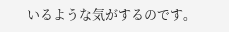いるような気がするのです。